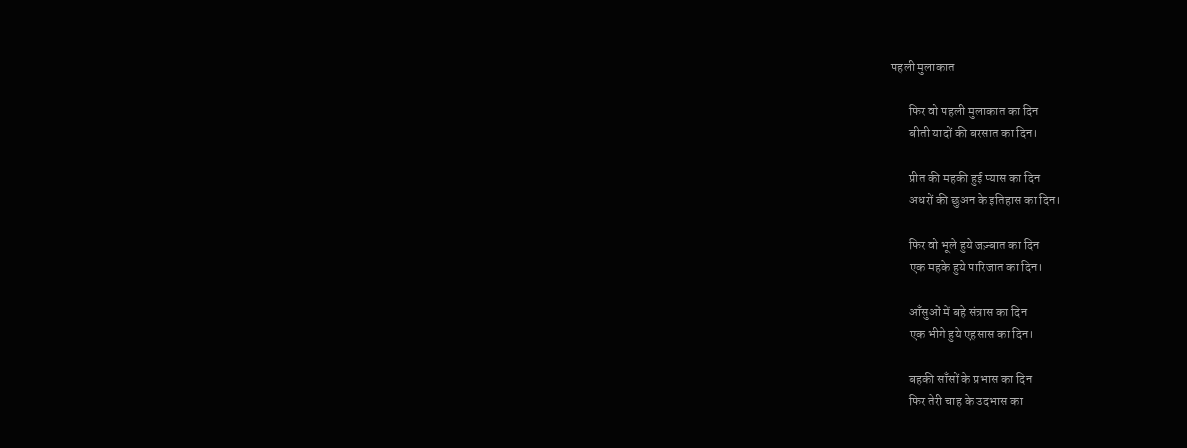पहली मुलाकात

       फिर वो पहली मुलाकात का दिन
       बीती यादों की बरसात का दिन।

       प्रीत की महकी हुई प्यास का दिन
       अधरों की छुअन के इतिहास का दिन।

       फिर वो भूले हुये जज़्बात का दिन
       एक महके हुये पारिजात का दिन।

       आँसुओं में बहे संत्रास का दिन
       एक भीगे हुये एहसास का दिन।

       बहकी साँसों के प्रभास का दिन
       फिर तेरी चाह के उदभास का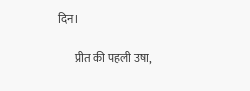दिन।

       प्रीत की पहली उषा,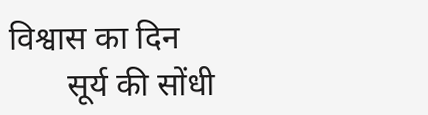विश्वास का दिन
       सूर्य की सोंधी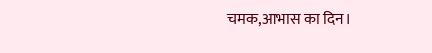चमक,आभास का दिन।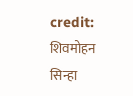credit:  शिवमोहन सिन्हा